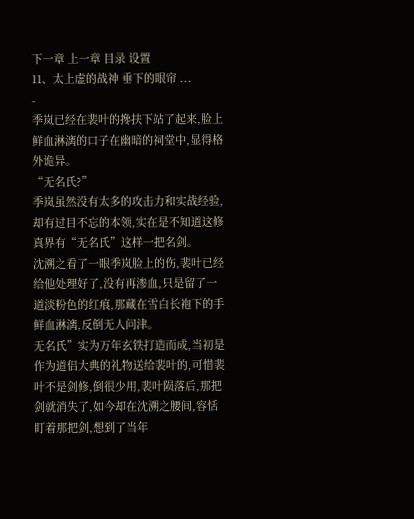下一章 上一章 目录 设置
11、太上虚的战神 垂下的眼帘 ...
-
季岚已经在裴叶的搀扶下站了起来,脸上鲜血淋漓的口子在幽暗的祠堂中,显得格外诡异。
“无名氏?”
季岚虽然没有太多的攻击力和实战经验,却有过目不忘的本领,实在是不知道这修真界有“无名氏”这样一把名剑。
沈溯之看了一眼季岚脸上的伤,裴叶已经给他处理好了,没有再渗血,只是留了一道淡粉色的红痕,那藏在雪白长袍下的手鲜血淋漓,反倒无人问津。
无名氏”实为万年玄铁打造而成,当初是作为道侣大典的礼物送给裴叶的,可惜裴叶不是剑修,倒很少用,裴叶陨落后,那把剑就消失了,如今却在沈溯之腰间,容恬盯着那把剑,想到了当年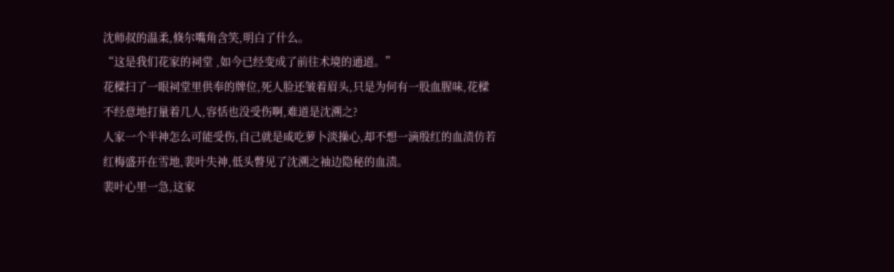沈师叔的温柔,倏尔嘴角含笑,明白了什么。
“这是我们花家的祠堂 ,如今已经变成了前往术境的通道。”
花樑扫了一眼祠堂里供奉的牌位,死人脸还皱着眉头,只是为何有一股血腥味,花樑不经意地打量着几人,容恬也没受伤啊,难道是沈溯之?
人家一个半神怎么可能受伤,自己就是咸吃萝卜淡操心,却不想一滴殷红的血渍仿若红梅盛开在雪地,裴叶失神,低头瞥见了沈溯之袖边隐秘的血渍。
裴叶心里一急,这家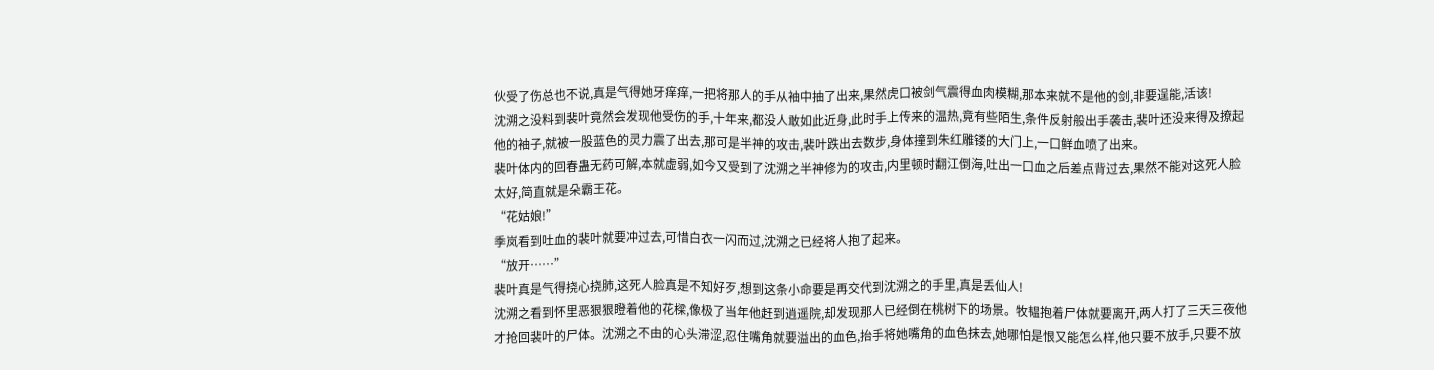伙受了伤总也不说,真是气得她牙痒痒,一把将那人的手从袖中抽了出来,果然虎口被剑气震得血肉模糊,那本来就不是他的剑,非要逞能,活该!
沈溯之没料到裴叶竟然会发现他受伤的手,十年来,都没人敢如此近身,此时手上传来的温热,竟有些陌生,条件反射般出手袭击,裴叶还没来得及撩起他的袖子,就被一股蓝色的灵力震了出去,那可是半神的攻击,裴叶跌出去数步,身体撞到朱红雕镂的大门上,一口鲜血喷了出来。
裴叶体内的回春蛊无药可解,本就虚弱,如今又受到了沈溯之半神修为的攻击,内里顿时翻江倒海,吐出一口血之后差点背过去,果然不能对这死人脸太好,简直就是朵霸王花。
“花姑娘!”
季岚看到吐血的裴叶就要冲过去,可惜白衣一闪而过,沈溯之已经将人抱了起来。
“放开……”
裴叶真是气得挠心挠肺,这死人脸真是不知好歹,想到这条小命要是再交代到沈溯之的手里,真是丢仙人!
沈溯之看到怀里恶狠狠瞪着他的花樑,像极了当年他赶到逍遥院,却发现那人已经倒在桃树下的场景。牧韫抱着尸体就要离开,两人打了三天三夜他才抢回裴叶的尸体。沈溯之不由的心头滞涩,忍住嘴角就要溢出的血色,抬手将她嘴角的血色抹去,她哪怕是恨又能怎么样,他只要不放手,只要不放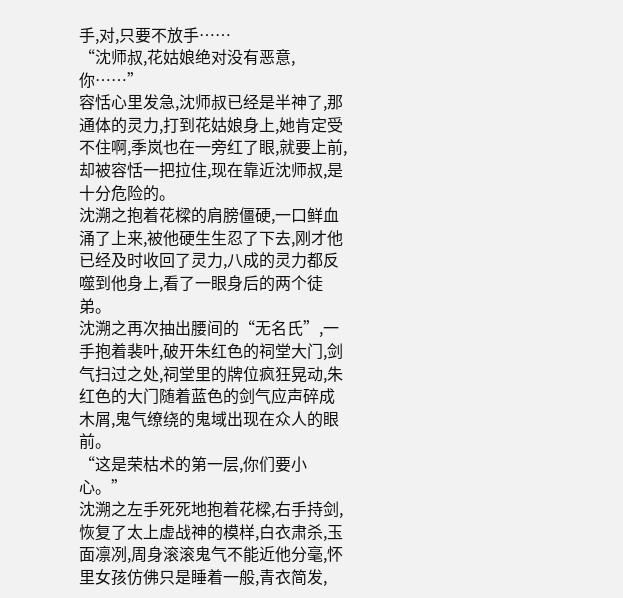手,对,只要不放手……
“沈师叔,花姑娘绝对没有恶意,你……”
容恬心里发急,沈师叔已经是半神了,那通体的灵力,打到花姑娘身上,她肯定受不住啊,季岚也在一旁红了眼,就要上前,却被容恬一把拉住,现在靠近沈师叔,是十分危险的。
沈溯之抱着花樑的肩膀僵硬,一口鲜血涌了上来,被他硬生生忍了下去,刚才他已经及时收回了灵力,八成的灵力都反噬到他身上,看了一眼身后的两个徒弟。
沈溯之再次抽出腰间的“无名氏”,一手抱着裴叶,破开朱红色的祠堂大门,剑气扫过之处,祠堂里的牌位疯狂晃动,朱红色的大门随着蓝色的剑气应声碎成木屑,鬼气缭绕的鬼域出现在众人的眼前。
“这是荣枯术的第一层,你们要小心。”
沈溯之左手死死地抱着花樑,右手持剑,恢复了太上虚战神的模样,白衣肃杀,玉面凛冽,周身滚滚鬼气不能近他分毫,怀里女孩仿佛只是睡着一般,青衣简发,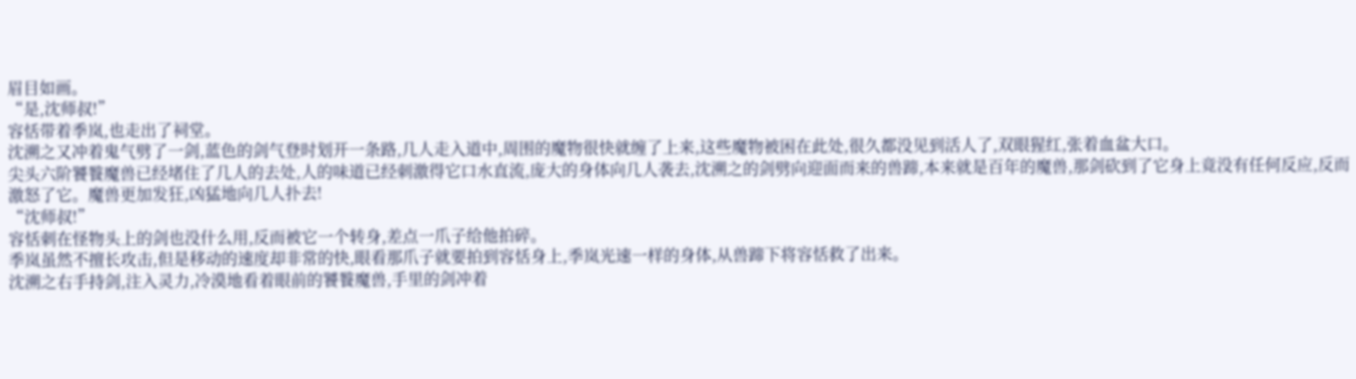眉目如画。
“是,沈师叔!”
容恬带着季岚,也走出了祠堂。
沈溯之又冲着鬼气劈了一剑,蓝色的剑气登时划开一条路,几人走入道中,周围的魔物很快就缠了上来,这些魔物被困在此处,很久都没见到活人了,双眼猩红,张着血盆大口。
尖头六阶饕餮魔兽已经堵住了几人的去处,人的味道已经刺激得它口水直流,庞大的身体向几人袭去,沈溯之的剑劈向迎面而来的兽蹄,本来就是百年的魔兽,那剑砍到了它身上竟没有任何反应,反而激怒了它。魔兽更加发狂,凶猛地向几人扑去!
“沈师叔!”
容恬刺在怪物头上的剑也没什么用,反而被它一个转身,差点一爪子给他拍碎。
季岚虽然不擅长攻击,但是移动的速度却非常的快,眼看那爪子就要拍到容恬身上,季岚光速一样的身体,从兽蹄下将容恬救了出来。
沈溯之右手持剑,注入灵力,冷漠地看着眼前的饕餮魔兽,手里的剑冲着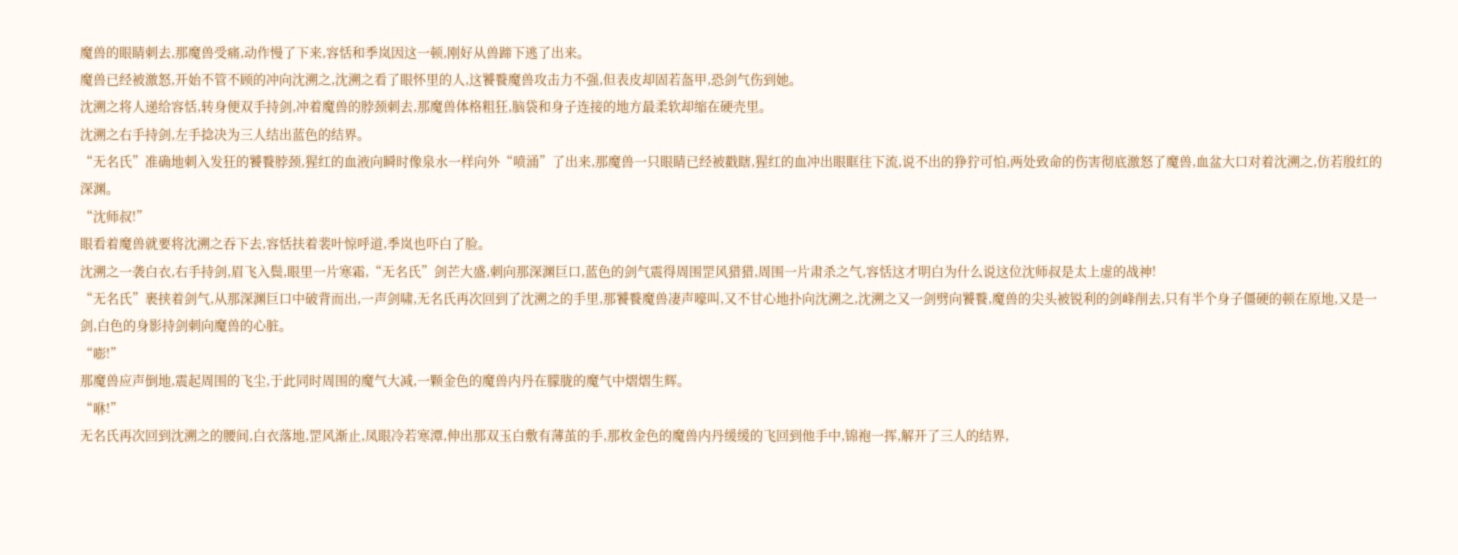魔兽的眼睛刺去,那魔兽受痛,动作慢了下来,容恬和季岚因这一顿,刚好从兽蹄下逃了出来。
魔兽已经被激怒,开始不管不顾的冲向沈溯之,沈溯之看了眼怀里的人,这饕餮魔兽攻击力不强,但表皮却固若盔甲,恐剑气伤到她。
沈溯之将人递给容恬,转身便双手持剑,冲着魔兽的脖颈刺去,那魔兽体格粗狂,脑袋和身子连接的地方最柔软却缩在硬壳里。
沈溯之右手持剑,左手捻决为三人结出蓝色的结界。
“无名氏”准确地刺入发狂的饕餮脖颈,猩红的血液向瞬时像泉水一样向外“喷涌”了出来,那魔兽一只眼睛已经被戳瞎,猩红的血冲出眼眶往下流,说不出的狰狞可怕,两处致命的伤害彻底激怒了魔兽,血盆大口对着沈溯之,仿若殷红的深渊。
“沈师叔!”
眼看着魔兽就要将沈溯之吞下去,容恬扶着裴叶惊呼道,季岚也吓白了脸。
沈溯之一袭白衣,右手持剑,眉飞入鬓,眼里一片寒霜,“无名氏”剑芒大盛,刺向那深渊巨口,蓝色的剑气震得周围罡风猎猎,周围一片肃杀之气,容恬这才明白为什么说这位沈师叔是太上虚的战神!
“无名氏”裹挟着剑气,从那深渊巨口中破背而出,一声剑啸,无名氏再次回到了沈溯之的手里,那饕餮魔兽凄声嚎叫,又不甘心地扑向沈溯之,沈溯之又一剑劈向饕餮,魔兽的尖头被锐利的剑峰削去,只有半个身子僵硬的顿在原地,又是一剑,白色的身影持剑刺向魔兽的心脏。
“嘭!”
那魔兽应声倒地,震起周围的飞尘,于此同时周围的魔气大减,一颗金色的魔兽内丹在朦胧的魔气中熠熠生辉。
“咻!”
无名氏再次回到沈溯之的腰间,白衣落地,罡风渐止,凤眼冷若寒潭,伸出那双玉白敷有薄茧的手,那枚金色的魔兽内丹缓缓的飞回到他手中,锦袍一挥,解开了三人的结界,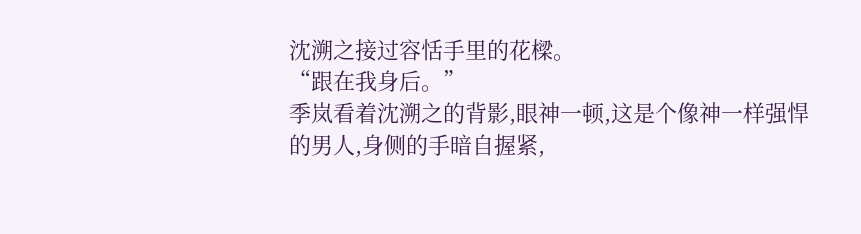沈溯之接过容恬手里的花樑。
“跟在我身后。”
季岚看着沈溯之的背影,眼神一顿,这是个像神一样强悍的男人,身侧的手暗自握紧,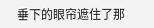垂下的眼帘遮住了那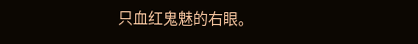只血红鬼魅的右眼。